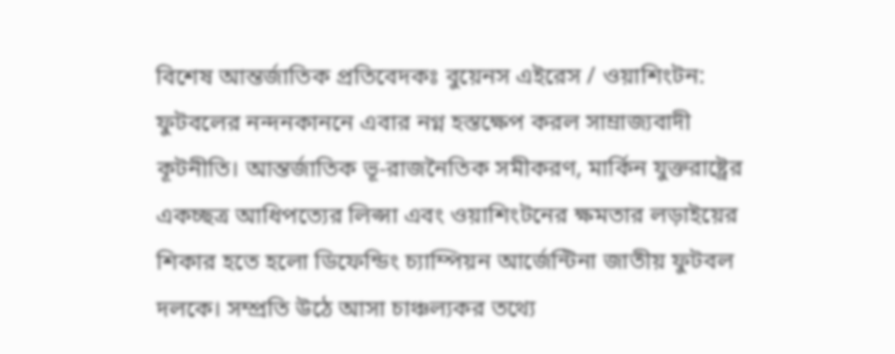বিশেষ আন্তর্জাতিক প্রতিবেদকঃ বুয়েনস এইরেস / ওয়াশিংটন: ফুটবলের নন্দনকাননে এবার নগ্ন হস্তক্ষেপ করল সাম্রাজ্যবাদী কূটনীতি। আন্তর্জাতিক ভূ-রাজনৈতিক সমীকরণ, মার্কিন যুক্তরাষ্ট্রের একচ্ছত্র আধিপত্যের লিপ্সা এবং ওয়াশিংটনের ক্ষমতার লড়াইয়ের শিকার হতে হলো ডিফেন্ডিং চ্যাম্পিয়ন আর্জেন্টিনা জাতীয় ফুটবল দলকে। সম্প্রতি উঠে আসা চাঞ্চল্যকর তথ্যে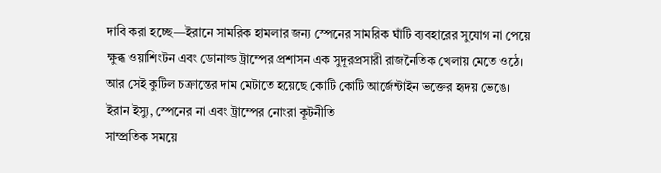দাবি করা হচ্ছে—ইরানে সামরিক হামলার জন্য স্পেনের সামরিক ঘাঁটি ব্যবহারের সুযোগ না পেয়ে ক্ষুব্ধ ওয়াশিংটন এবং ডোনাল্ড ট্রাম্পের প্রশাসন এক সুদূরপ্রসারী রাজনৈতিক খেলায় মেতে ওঠে। আর সেই কুটিল চক্রান্তের দাম মেটাতে হয়েছে কোটি কোটি আর্জেন্টাইন ভক্তের হৃদয় ভেঙে।
ইরান ইস্যু, স্পেনের না এবং ট্রাম্পের নোংরা কূটনীতি
সাম্প্রতিক সময়ে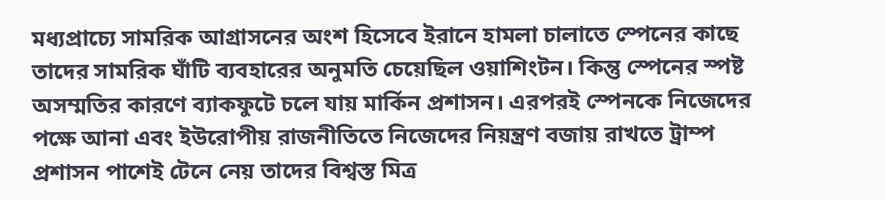মধ্যপ্রাচ্যে সামরিক আগ্রাসনের অংশ হিসেবে ইরানে হামলা চালাতে স্পেনের কাছে তাদের সামরিক ঘাঁটি ব্যবহারের অনুমতি চেয়েছিল ওয়াশিংটন। কিন্তু স্পেনের স্পষ্ট অসম্মতির কারণে ব্যাকফুটে চলে যায় মার্কিন প্রশাসন। এরপরই স্পেনকে নিজেদের পক্ষে আনা এবং ইউরোপীয় রাজনীতিতে নিজেদের নিয়ন্ত্রণ বজায় রাখতে ট্রাম্প প্রশাসন পাশেই টেনে নেয় তাদের বিশ্বস্ত মিত্র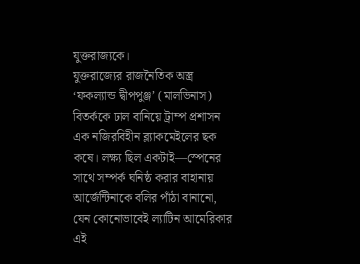যুক্তরাজ্যকে।
যুক্তরাজ্যের রাজনৈতিক অস্ত্র ‘ফকল্যান্ড দ্বীপপুঞ্জ’ (মালভিনাস) বিতর্ককে ঢাল বানিয়ে ট্রাম্প প্রশাসন এক নজিরবিহীন ব্ল্যাকমেইলের ছক কষে। লক্ষ্য ছিল একটাই—স্পেনের সাথে সম্পর্ক ঘনিষ্ঠ করার বাহানায় আর্জেন্টিনাকে বলির পাঁঠা বানানো, যেন কোনোভাবেই ল্যাটিন আমেরিকার এই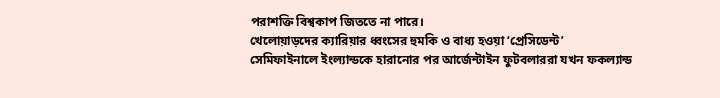পরাশক্তি বিশ্বকাপ জিততে না পারে।
খেলোয়াড়দের ক্যারিয়ার ধ্বংসের হুমকি ও বাধ্য হওয়া ‘প্রেসিডেন্ট’
সেমিফাইনালে ইংল্যান্ডকে হারানোর পর আর্জেন্টাইন ফুটবলাররা যখন ফকল্যান্ড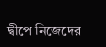দ্বীপে নিজেদের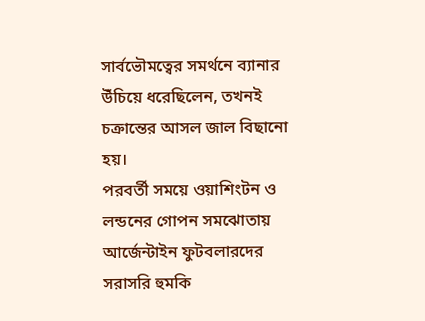সার্বভৌমত্বের সমর্থনে ব্যানার উঁচিয়ে ধরেছিলেন, তখনই চক্রান্তের আসল জাল বিছানো হয়।
পরবর্তী সময়ে ওয়াশিংটন ও লন্ডনের গোপন সমঝোতায় আর্জেন্টাইন ফুটবলারদের সরাসরি হুমকি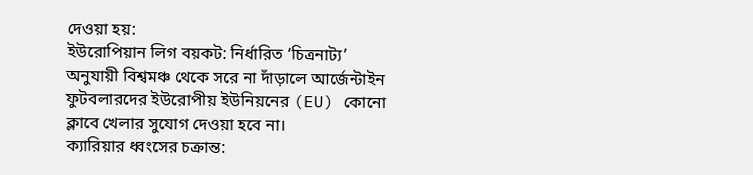দেওয়া হয়:
ইউরোপিয়ান লিগ বয়কট: নির্ধারিত ‘চিত্রনাট্য’ অনুযায়ী বিশ্বমঞ্চ থেকে সরে না দাঁড়ালে আর্জেন্টাইন ফুটবলারদের ইউরোপীয় ইউনিয়নের (EU) কোনো ক্লাবে খেলার সুযোগ দেওয়া হবে না।
ক্যারিয়ার ধ্বংসের চক্রান্ত: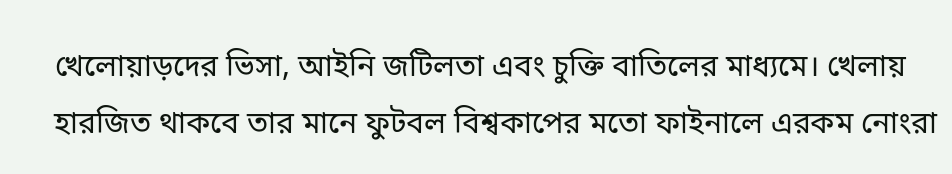খেলোয়াড়দের ভিসা, আইনি জটিলতা এবং চুক্তি বাতিলের মাধ্যমে। খেলায় হারজিত থাকবে তার মানে ফুটবল বিশ্বকাপের মতো ফাইনালে এরকম নোংরা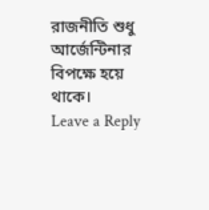রাজনীতি শুধু আর্জেন্টিনার বিপক্ষে হয়ে থাকে।
Leave a Reply